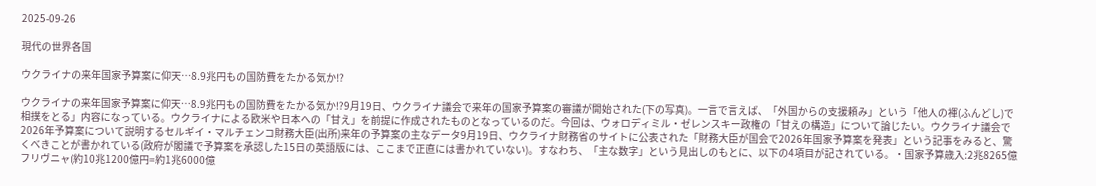2025-09-26

現代の世界各国

ウクライナの来年国家予算案に仰天…8.9兆円もの国防費をたかる気か⁉

ウクライナの来年国家予算案に仰天…8.9兆円もの国防費をたかる気か⁉9月19日、ウクライナ議会で来年の国家予算案の審議が開始された(下の写真)。一言で言えば、「外国からの支援頼み」という「他人の褌(ふんどし)で相撲をとる」内容になっている。ウクライナによる欧米や日本への「甘え」を前提に作成されたものとなっているのだ。今回は、ウォロディミル・ゼレンスキー政権の「甘えの構造」について論じたい。ウクライナ議会で2026年予算案について説明するセルギイ・マルチェンコ財務大臣(出所)来年の予算案の主なデータ9月19日、ウクライナ財務省のサイトに公表された「財務大臣が国会で2026年国家予算案を発表」という記事をみると、驚くべきことが書かれている(政府が閣議で予算案を承認した15日の英語版には、ここまで正直には書かれていない)。すなわち、「主な数字」という見出しのもとに、以下の4項目が記されている。・国家予算歳入:2兆8265億フリヴニャ(約10兆1200億円=約1兆6000億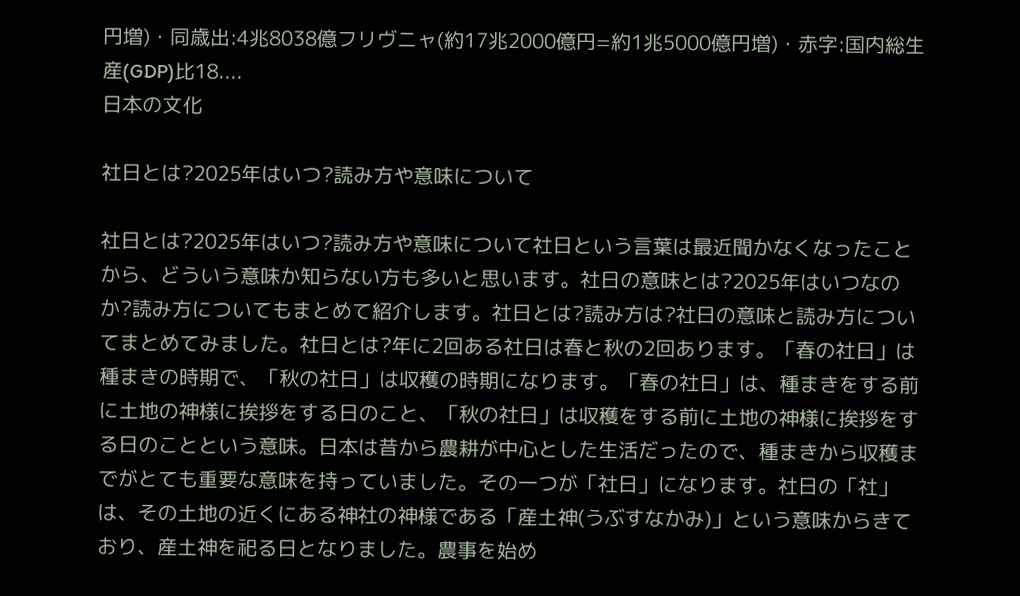円増)・同歳出:4兆8038億フリヴニャ(約17兆2000億円=約1兆5000億円増)・赤字:国内総生産(GDP)比18....
日本の文化

社日とは?2025年はいつ?読み方や意味について

社日とは?2025年はいつ?読み方や意味について社日という言葉は最近聞かなくなったことから、どういう意味か知らない方も多いと思います。社日の意味とは?2025年はいつなのか?読み方についてもまとめて紹介します。社日とは?読み方は?社日の意味と読み方についてまとめてみました。社日とは?年に2回ある社日は春と秋の2回あります。「春の社日」は種まきの時期で、「秋の社日」は収穫の時期になります。「春の社日」は、種まきをする前に土地の神様に挨拶をする日のこと、「秋の社日」は収穫をする前に土地の神様に挨拶をする日のことという意味。日本は昔から農耕が中心とした生活だったので、種まきから収穫までがとても重要な意味を持っていました。その一つが「社日」になります。社日の「社」は、その土地の近くにある神社の神様である「産土神(うぶすなかみ)」という意味からきており、産土神を祀る日となりました。農事を始め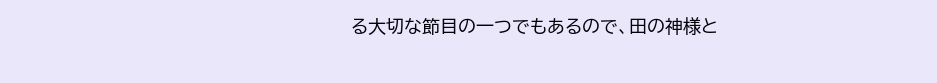る大切な節目の一つでもあるので、田の神様と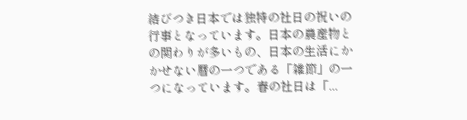結びつき日本では独特の社日の祝いの行事となっています。日本の農産物との関わりが多いもの、日本の生活にかかせない暦の一つである「雑節」の一つになっています。春の社日は「...